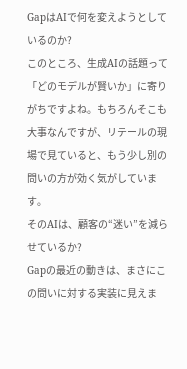GapはAIで何を変えようとしているのか?
このところ、生成AIの話題って「どのモデルが賢いか」に寄りがちですよね。もちろんそこも大事なんですが、リテールの現場で見ていると、もう少し別の問いの方が効く気がしています。
そのAIは、顧客の“迷い”を減らせているか?
Gapの最近の動きは、まさにこの問いに対する実装に見えま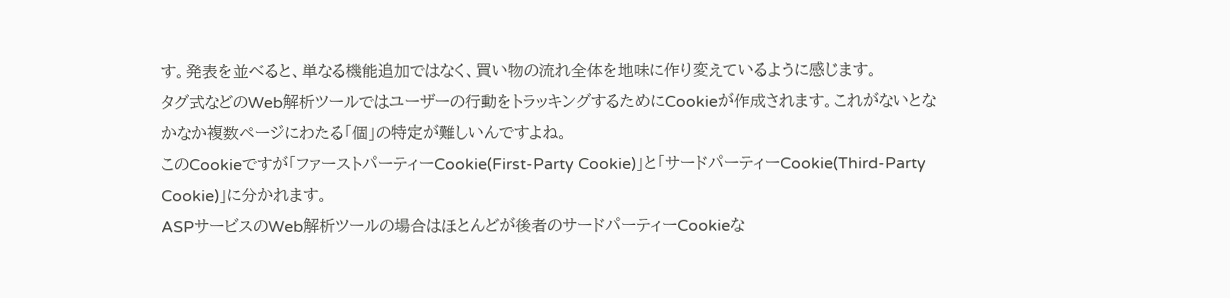す。発表を並べると、単なる機能追加ではなく、買い物の流れ全体を地味に作り変えているように感じます。
タグ式などのWeb解析ツールではユーザーの行動をトラッキングするためにCookieが作成されます。これがないとなかなか複数ページにわたる「個」の特定が難しいんですよね。
このCookieですが「ファーストパーティーCookie(First-Party Cookie)」と「サードパーティーCookie(Third-Party Cookie)」に分かれます。
ASPサービスのWeb解析ツールの場合はほとんどが後者のサードパーティーCookieな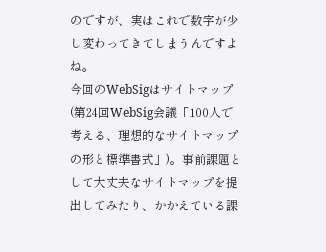のですが、実はこれで数字が少し変わってきてしまうんですよね。
今回のWebSigはサイトマップ(第24回WebSig会議「100人で考える、理想的なサイトマップの形と標準書式」)。事前課題として大丈夫なサイトマップを提出してみたり、かかえている課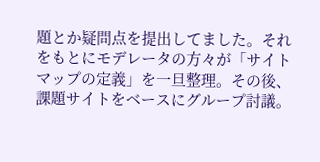題とか疑問点を提出してました。それをもとにモデレータの方々が「サイトマップの定義」を一旦整理。その後、課題サイトをベースにグループ討議。